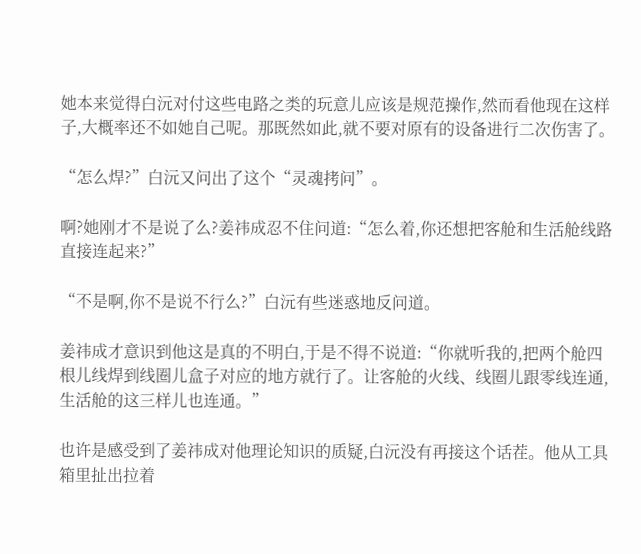她本来觉得白沅对付这些电路之类的玩意儿应该是规范操作,然而看他现在这样子,大概率还不如她自己呢。那既然如此,就不要对原有的设备进行二次伤害了。

“怎么焊?”白沅又问出了这个“灵魂拷问”。

啊?她刚才不是说了么?姜祎成忍不住问道:“怎么着,你还想把客舱和生活舱线路直接连起来?”

“不是啊,你不是说不行么?”白沅有些迷惑地反问道。

姜祎成才意识到他这是真的不明白,于是不得不说道:“你就听我的,把两个舱四根儿线焊到线圈儿盒子对应的地方就行了。让客舱的火线、线圈儿跟零线连通,生活舱的这三样儿也连通。”

也许是感受到了姜祎成对他理论知识的质疑,白沅没有再接这个话茬。他从工具箱里扯出拉着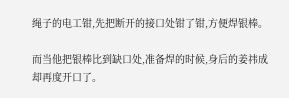绳子的电工钳,先把断开的接口处钳了钳,方便焊银棒。

而当他把银棒比到缺口处,准备焊的时候,身后的姜祎成却再度开口了。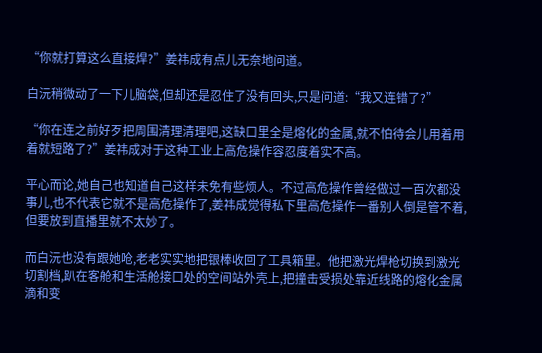“你就打算这么直接焊?”姜祎成有点儿无奈地问道。

白沅稍微动了一下儿脑袋,但却还是忍住了没有回头,只是问道:“我又连错了?”

“你在连之前好歹把周围清理清理吧,这缺口里全是熔化的金属,就不怕待会儿用着用着就短路了?”姜祎成对于这种工业上高危操作容忍度着实不高。

平心而论,她自己也知道自己这样未免有些烦人。不过高危操作曾经做过一百次都没事儿,也不代表它就不是高危操作了,姜祎成觉得私下里高危操作一番别人倒是管不着,但要放到直播里就不太妙了。

而白沅也没有跟她呛,老老实实地把银棒收回了工具箱里。他把激光焊枪切换到激光切割档,趴在客舱和生活舱接口处的空间站外壳上,把撞击受损处靠近线路的熔化金属滴和变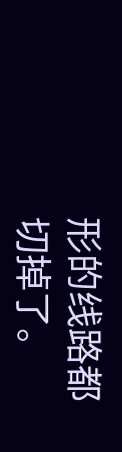形的线路都切掉了。